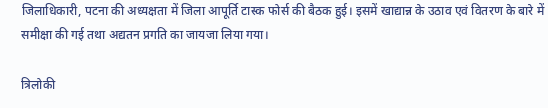जिलाधिकारी, पटना की अध्यक्षता में जिला आपूर्ति टास्क फोर्स की बैठक हुई। इसमें खाद्यान्न के उठाव एवं वितरण के बारे में समीक्षा की गई तथा अद्यतन प्रगति का जायजा लिया गया।

त्रिलोकी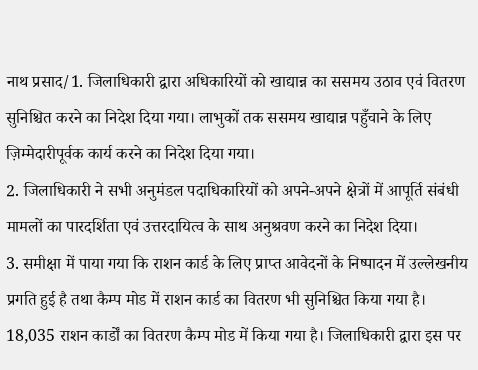नाथ प्रसाद/1. जिलाधिकारी द्वारा अधिकारियों को खाद्यान्न का ससमय उठाव एवं वितरण सुनिश्चित करने का निदेश दिया गया। लाभुकों तक ससमय खाद्यान्न पहुँचाने के लिए ज़िम्मेदारीपूर्वक कार्य करने का निदेश दिया गया।
2. जिलाधिकारी ने सभी अनुमंडल पदाधिकारियों को अपने-अपने क्षेत्रों में आपूर्ति संबंधी मामलों का पारदर्शिता एवं उत्तरदायित्व के साथ अनुश्रवण करने का निदेश दिया।
3. समीक्षा में पाया गया कि राशन कार्ड के लिए प्राप्त आवेदनों के निष्पादन में उल्लेखनीय प्रगति हुई है तथा कैम्प मोड में राशन कार्ड का वितरण भी सुनिश्चित किया गया है। 18,035 राशन कार्डों का वितरण कैम्प मोड में किया गया है। जिलाधिकारी द्वारा इस पर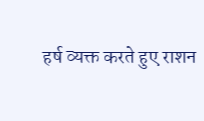हर्ष व्यक्त करते हुए राशन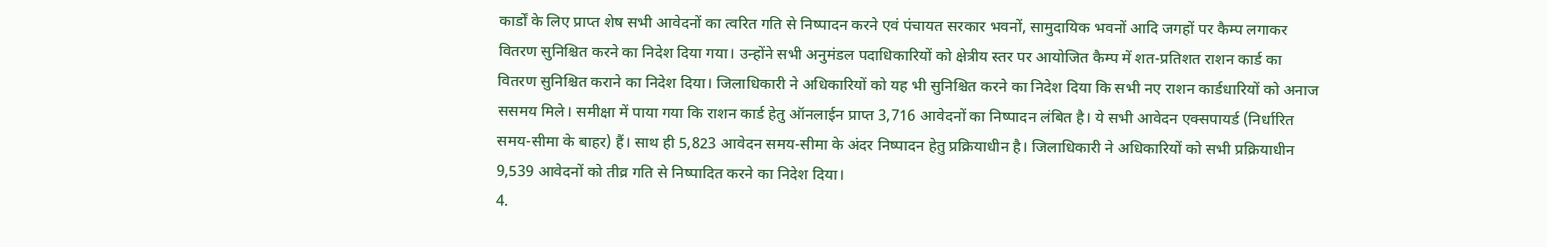कार्डों के लिए प्राप्त शेष सभी आवेदनों का त्वरित गति से निष्पादन करने एवं पंचायत सरकार भवनों, सामुदायिक भवनों आदि जगहों पर कैम्प लगाकर वितरण सुनिश्चित करने का निदेश दिया गया। उन्होंने सभी अनुमंडल पदाधिकारियों को क्षेत्रीय स्तर पर आयोजित कैम्प में शत-प्रतिशत राशन कार्ड का वितरण सुनिश्चित कराने का निदेश दिया। जिलाधिकारी ने अधिकारियों को यह भी सुनिश्चित करने का निदेश दिया कि सभी नए राशन कार्डधारियों को अनाज ससमय मिले। समीक्षा में पाया गया कि राशन कार्ड हेतु ऑनलाईन प्राप्त 3,716 आवेदनों का निष्पादन लंबित है। ये सभी आवेदन एक्सपायर्ड (निर्धारित समय-सीमा के बाहर) हैं। साथ ही 5,823 आवेदन समय-सीमा के अंदर निष्पादन हेतु प्रक्रियाधीन है। जिलाधिकारी ने अधिकारियों को सभी प्रक्रियाधीन 9,539 आवेदनों को तीव्र गति से निष्पादित करने का निदेश दिया।
4.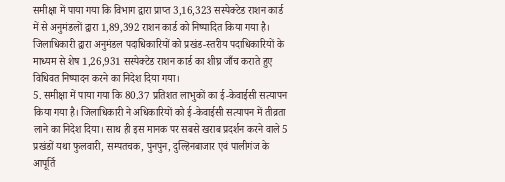समीक्षा में पाया गया कि विभाग द्वारा प्राप्त 3,16,323 सस्पेक्टेड राशन कार्ड में से अनुमंडलों द्वारा 1,89,392 राशन कार्ड को निष्पादित किया गया है। जिलाधिकारी द्वारा अनुमंडल पदाधिकारियों को प्रखंड-स्तरीय पदाधिकारियों के माध्यम से शेष 1,26,931 सस्पेक्टेड राशन कार्ड का शीघ्र जाँच कराते हुए विधिवत निष्पादन करने का निदेश दिया गया।
5. समीक्षा में पाया गया कि 80.37 प्रतिशत लाभुकों का ई-केवाईसी सत्यापन किया गया है। जिलाधिकारी ने अधिकारियों को ई-केवाईसी सत्यापन में तीव्रता लाने का निदेश दिया। साथ ही इस मानक पर सबसे खराब प्रदर्शन करने वाले 5 प्रखंडों यथा फुलवारी, सम्पतचक, पुनपुन, दुल्हिनबाजार एवं पालीगंज के आपूर्ति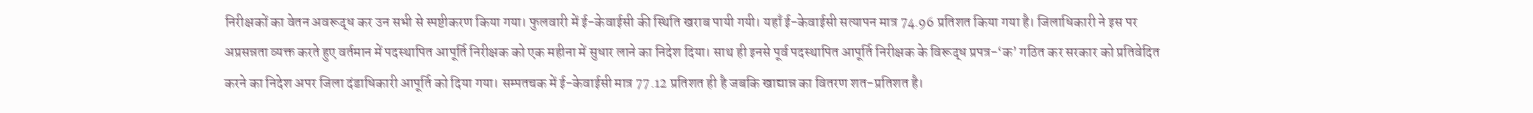निरीक्षकों का वेतन अवरूद्ध कर उन सभी से स्पष्टीकरण किया गया। फुलवारी में ई-केवाईसी की स्थिति खराब पायी गयी। यहाँ ई-केवाईसी सत्यापन मात्र 74.96 प्रतिशत किया गया है। जिलाधिकारी ने इस पर अप्रसन्नता व्यक्त करते हुए वर्तमान में पदस्थापित आपूर्ति निरीक्षक को एक महीना में सुधार लाने का निदेश दिया। साथ ही इनसे पूर्व पदस्थापित आपूर्ति निरीक्षक के विरूद्ध प्रपत्र-‘क’ गठित कर सरकार को प्रतिवेदित करने का निदेश अपर जिला दंडाधिकारी आपूर्ति को दिया गया। सम्पतचक में ई-केवाईसी मात्र 77.12 प्रतिशत ही है जबकि खाद्यान्न का वितरण शत-प्रतिशत है।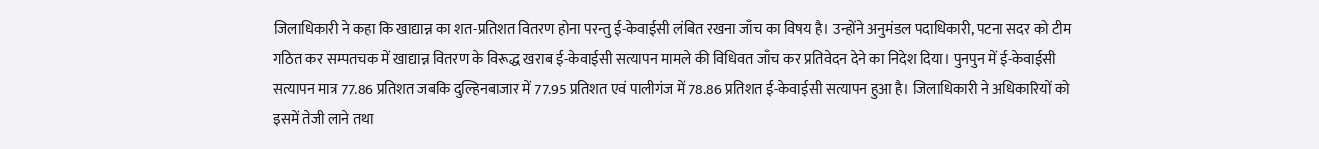जिलाधिकारी ने कहा कि खाद्यान्न का शत-प्रतिशत वितरण होना परन्तु ई-केवाईसी लंबित रखना जाँच का विषय है। उन्होंने अनुमंडल पदाधिकारी, पटना सदर को टीम गठित कर सम्पतचक में खाद्यान्न वितरण के विरूद्ध खराब ई-केवाईसी सत्यापन मामले की विधिवत जाँच कर प्रतिवेदन देने का निदेश दिया। पुनपुन में ई-केवाईसी सत्यापन मात्र 77.86 प्रतिशत जबकि दुल्हिनबाजार में 77.95 प्रतिशत एवं पालीगंज में 78.86 प्रतिशत ई-केवाईसी सत्यापन हुआ है। जिलाधिकारी ने अधिकारियों को इसमें तेजी लाने तथा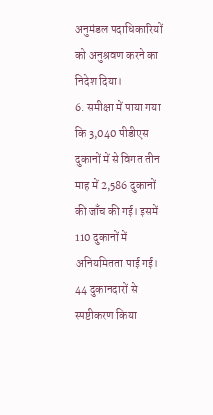अनुमंडल पदाधिकारियों को अनुश्रवण करने का निदेश दिया।
6. समीक्षा में पाया गया कि 3,040 पीडीएस दुकानों में से विगत तीन माह में 2,586 दुकानों की जाँच की गई। इसमें 110 दुकानों में अनियमितता पाई गई। 44 दुकानदारों से स्पष्टीकरण किया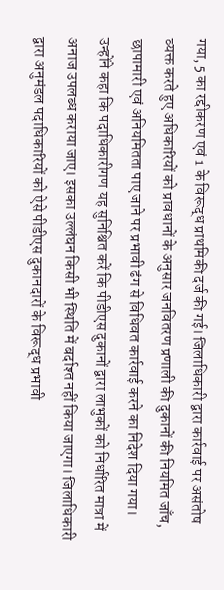गया, 5 का रद्दीकरण एवं 1 के विरूद्ध प्राथमिकी दर्ज की गई। जिलाधिकारी द्वारा कार्रवाई पर असंतोष व्यक्त करते हुए अधिकारियों को प्रावधानों के अनुसार जनवितरण प्रणाली की दुकानों की नियमित जाँच, छापामारी एवं अनियमितता पाए जाने पर प्रभावी ढंग से विधिवत कार्रवाई करने का निदेश दिया गया। उन्होंने कहा कि पदाधिकारीगण यह सुनिश्चित करें कि पीडीएस दुकानों द्वारा लाभुकों को निर्धारित मात्रा में अनाज उपलब्ध कराया जाए। इसका उल्लंघन किसी भी स्थिति में बर्दाश्त नहीं किया जाएगा। जिलाधिकारी द्वारा अनुमंडल पदाधिकारियों को ऐसे पीडीएस दुकानदारों के विरूद्ध प्रभावी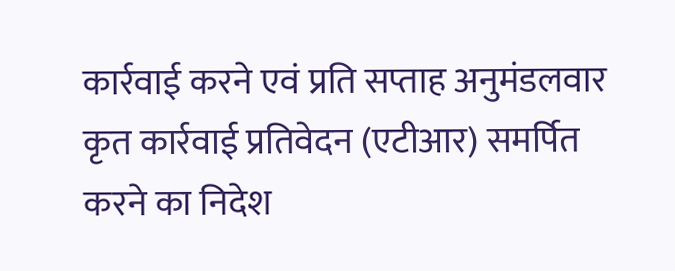कार्रवाई करने एवं प्रति सप्ताह अनुमंडलवार कृत कार्रवाई प्रतिवेदन (एटीआर) समर्पित करने का निदेश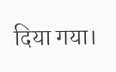दिया गया।